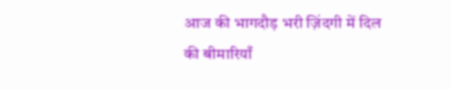आज की भागदौड़ भरी ज़िंदगी में दिल की बीमारियाँ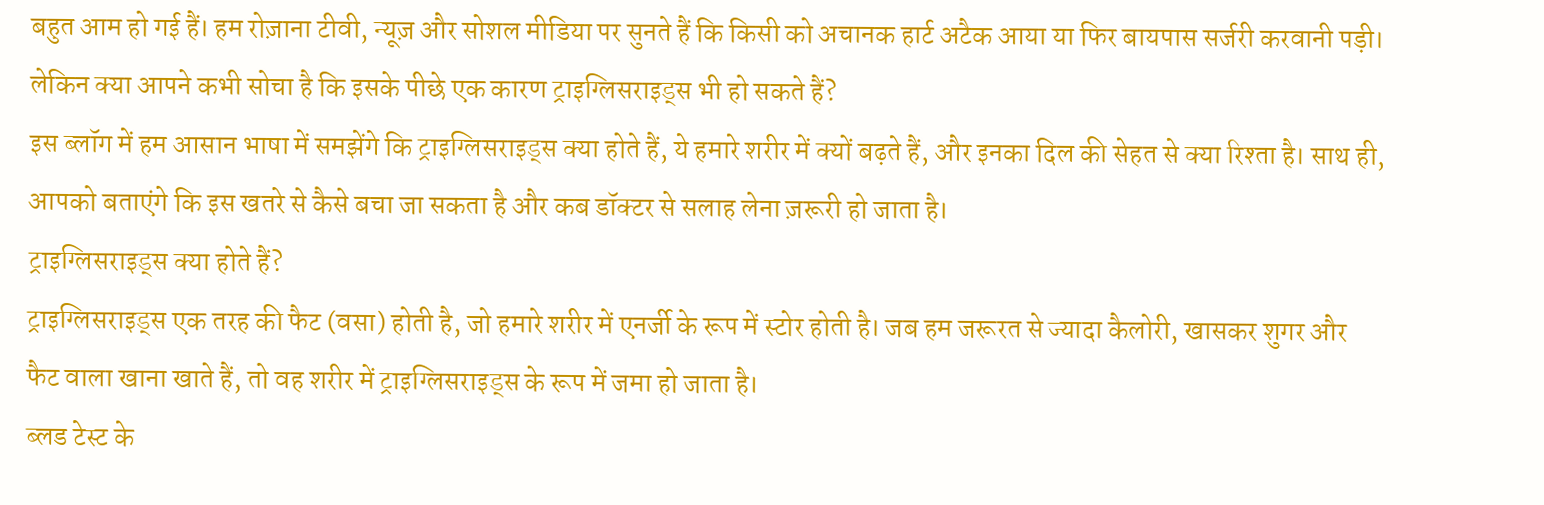बहुत आम हो गई हैं। हम रोज़ाना टीवी, न्यूज़ और सोशल मीडिया पर सुनते हैं कि किसी को अचानक हार्ट अटैक आया या फिर बायपास सर्जरी करवानी पड़ी। लेकिन क्या आपने कभी सोचा है कि इसके पीछे एक कारण ट्राइग्लिसराइड्स भी हो सकते हैं?
इस ब्लॉग में हम आसान भाषा में समझेंगे कि ट्राइग्लिसराइड्स क्या होते हैं, ये हमारे शरीर में क्यों बढ़ते हैं, और इनका दिल की सेहत से क्या रिश्ता है। साथ ही, आपको बताएंगे कि इस खतरे से कैसे बचा जा सकता है और कब डॉक्टर से सलाह लेना ज़रूरी हो जाता है।
ट्राइग्लिसराइड्स क्या होते हैं?
ट्राइग्लिसराइड्स एक तरह की फैट (वसा) होती है, जो हमारे शरीर में एनर्जी के रूप में स्टोर होती है। जब हम जरूरत से ज्यादा कैलोरी, खासकर शुगर और फैट वाला खाना खाते हैं, तो वह शरीर में ट्राइग्लिसराइड्स के रूप में जमा हो जाता है।
ब्लड टेस्ट के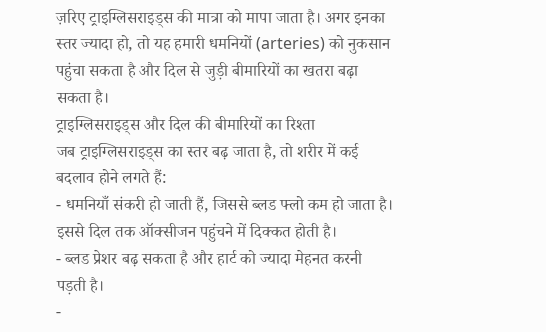ज़रिए ट्राइग्लिसराइड्स की मात्रा को मापा जाता है। अगर इनका स्तर ज्यादा हो, तो यह हमारी धमनियों (arteries) को नुकसान पहुंचा सकता है और दिल से जुड़ी बीमारियों का खतरा बढ़ा सकता है।
ट्राइग्लिसराइड्स और दिल की बीमारियों का रिश्ता
जब ट्राइग्लिसराइड्स का स्तर बढ़ जाता है, तो शरीर में कई बदलाव होने लगते हैं:
- धमनियाँ संकरी हो जाती हैं, जिससे ब्लड फ्लो कम हो जाता है। इससे दिल तक ऑक्सीजन पहुंचने में दिक्कत होती है।
- ब्लड प्रेशर बढ़ सकता है और हार्ट को ज्यादा मेहनत करनी पड़ती है।
-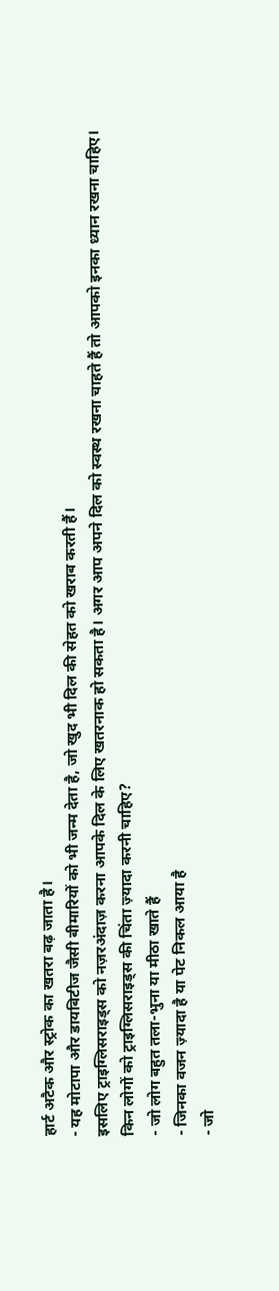हार्ट अटैक और स्ट्रोक का खतरा बढ़ जाता है।
- यह मोटापा और डायबिटीज जैसी बीमारियों को भी जन्म देता है, जो खुद भी दिल की सेहत को खराब करती हैं।
इसलिए ट्राइग्लिसराइड्स को नज़रअंदाज़ करना आपके दिल के लिए खतरनाक हो सकता है। अगर आप अपने दिल को स्वस्थ रखना चाहते हैं तो आपको इनका ध्यान रखना चाहिए।
किन लोगों को ट्राइग्लिसराइड्स की चिंता ज़्यादा करनी चाहिए?
- जो लोग बहुत तला-भुना या मीठा खाते हैं
- जिनका वजन ज़्यादा है या पेट निकल आया है
- जो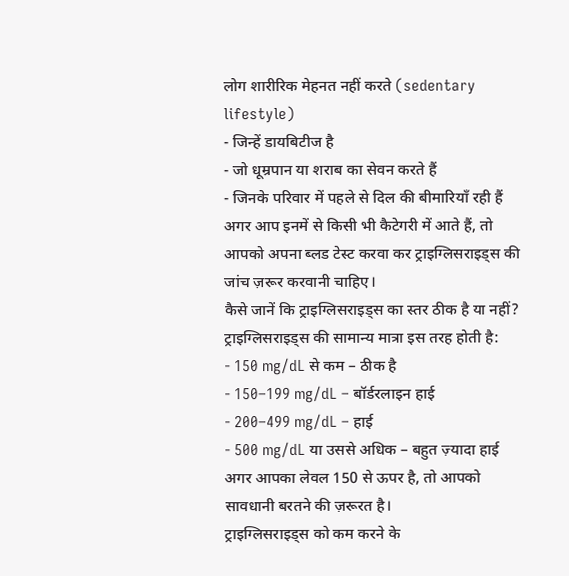लोग शारीरिक मेहनत नहीं करते (sedentary lifestyle)
- जिन्हें डायबिटीज है
- जो धूम्रपान या शराब का सेवन करते हैं
- जिनके परिवार में पहले से दिल की बीमारियाँ रही हैं
अगर आप इनमें से किसी भी कैटेगरी में आते हैं, तो आपको अपना ब्लड टेस्ट करवा कर ट्राइग्लिसराइड्स की जांच ज़रूर करवानी चाहिए।
कैसे जानें कि ट्राइग्लिसराइड्स का स्तर ठीक है या नहीं?
ट्राइग्लिसराइड्स की सामान्य मात्रा इस तरह होती है:
- 150 mg/dL से कम – ठीक है
- 150–199 mg/dL – बॉर्डरलाइन हाई
- 200–499 mg/dL – हाई
- 500 mg/dL या उससे अधिक – बहुत ज़्यादा हाई
अगर आपका लेवल 150 से ऊपर है, तो आपको सावधानी बरतने की ज़रूरत है।
ट्राइग्लिसराइड्स को कम करने के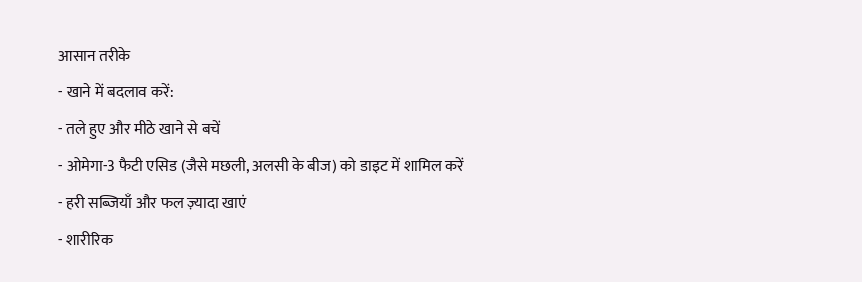आसान तरीके
- खाने में बदलाव करें:
- तले हुए और मीठे खाने से बचें
- ओमेगा-3 फैटी एसिड (जैसे मछली, अलसी के बीज) को डाइट में शामिल करें
- हरी सब्जियाँ और फल ज़्यादा खाएं
- शारीरिक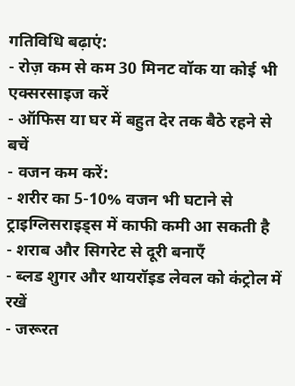गतिविधि बढ़ाएं:
- रोज़ कम से कम 30 मिनट वॉक या कोई भी एक्सरसाइज करें
- ऑफिस या घर में बहुत देर तक बैठे रहने से बचें
- वजन कम करें:
- शरीर का 5-10% वजन भी घटाने से ट्राइग्लिसराइड्स में काफी कमी आ सकती है
- शराब और सिगरेट से दूरी बनाएँ
- ब्लड शुगर और थायरॉइड लेवल को कंट्रोल में रखें
- जरूरत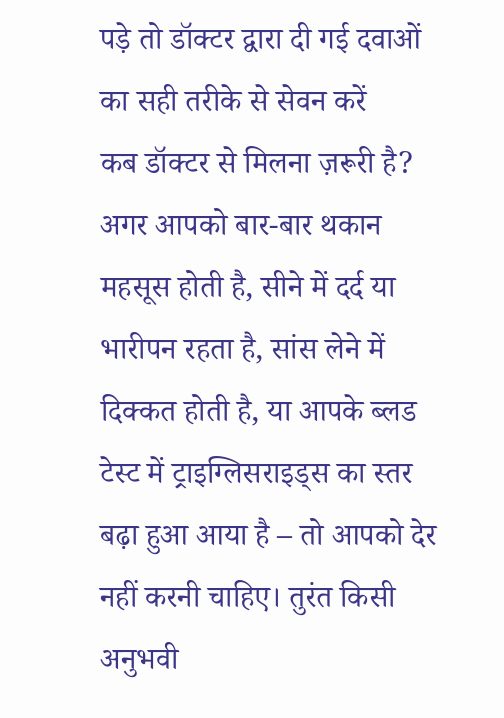पड़े तो डॉक्टर द्वारा दी गई दवाओं का सही तरीके से सेवन करें
कब डॉक्टर से मिलना ज़रूरी है?
अगर आपको बार-बार थकान महसूस होती है, सीने में दर्द या भारीपन रहता है, सांस लेने में दिक्कत होती है, या आपके ब्लड टेस्ट में ट्राइग्लिसराइड्स का स्तर बढ़ा हुआ आया है – तो आपको देर नहीं करनी चाहिए। तुरंत किसी अनुभवी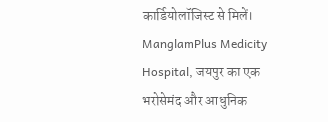कार्डियोलॉजिस्ट से मिलें।
ManglamPlus Medicity Hospital, जयपुर का एक भरोसेमंद और आधुनिक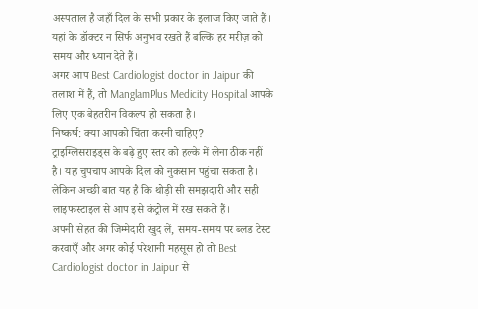अस्पताल है जहाँ दिल के सभी प्रकार के इलाज किए जाते हैं। यहां के डॉक्टर न सिर्फ अनुभव रखते हैं बल्कि हर मरीज़ को समय और ध्यान देते हैं।
अगर आप Best Cardiologist doctor in Jaipur की तलाश में हैं, तो ManglamPlus Medicity Hospital आपके लिए एक बेहतरीन विकल्प हो सकता है।
निष्कर्ष: क्या आपको चिंता करनी चाहिए?
ट्राइग्लिसराइड्स के बढ़े हुए स्तर को हल्के में लेना ठीक नहीं है। यह चुपचाप आपके दिल को नुकसान पहुंचा सकता है। लेकिन अच्छी बात यह है कि थोड़ी सी समझदारी और सही लाइफस्टाइल से आप इसे कंट्रोल में रख सकते हैं।
अपनी सेहत की जिम्मेदारी खुद लें, समय-समय पर ब्लड टेस्ट करवाएँ और अगर कोई परेशानी महसूस हो तो Best Cardiologist doctor in Jaipur से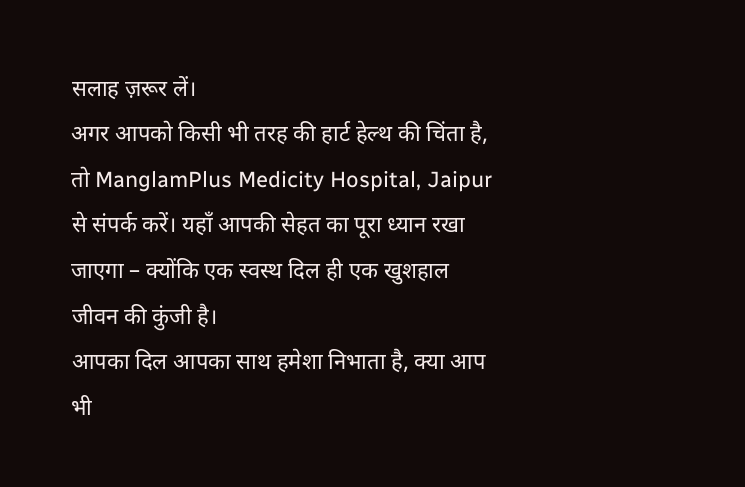सलाह ज़रूर लें।
अगर आपको किसी भी तरह की हार्ट हेल्थ की चिंता है, तो ManglamPlus Medicity Hospital, Jaipur से संपर्क करें। यहाँ आपकी सेहत का पूरा ध्यान रखा जाएगा – क्योंकि एक स्वस्थ दिल ही एक खुशहाल जीवन की कुंजी है।
आपका दिल आपका साथ हमेशा निभाता है, क्या आप भी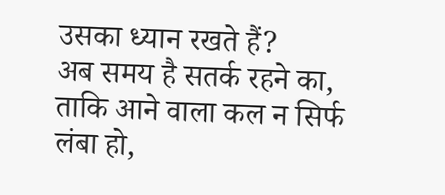उसका ध्यान रखते हैं?
अब समय है सतर्क रहने का, ताकि आने वाला कल न सिर्फ लंबा हो,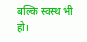बल्कि स्वस्थ भी हो।